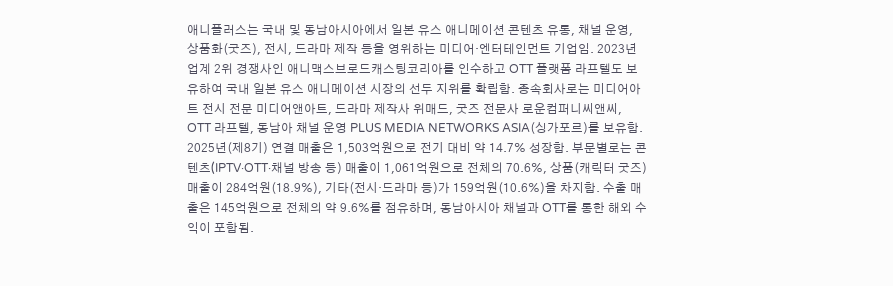애니플러스는 국내 및 동남아시아에서 일본 유스 애니메이션 콘텐츠 유통, 채널 운영, 상품화(굿즈), 전시, 드라마 제작 등을 영위하는 미디어·엔터테인먼트 기업임. 2023년 업계 2위 경쟁사인 애니맥스브로드캐스팅코리아를 인수하고 OTT 플랫폼 라프텔도 보유하여 국내 일본 유스 애니메이션 시장의 선두 지위를 확립함. 종속회사로는 미디어아트 전시 전문 미디어앤아트, 드라마 제작사 위매드, 굿즈 전문사 로운컴퍼니씨앤씨, OTT 라프텔, 동남아 채널 운영 PLUS MEDIA NETWORKS ASIA(싱가포르)를 보유함.
2025년(제8기) 연결 매출은 1,503억원으로 전기 대비 약 14.7% 성장함. 부문별로는 콘텐츠(IPTV·OTT·채널 방송 등) 매출이 1,061억원으로 전체의 70.6%, 상품(캐릭터 굿즈) 매출이 284억원(18.9%), 기타(전시·드라마 등)가 159억원(10.6%)을 차지함. 수출 매출은 145억원으로 전체의 약 9.6%를 점유하며, 동남아시아 채널과 OTT를 통한 해외 수익이 포함됨.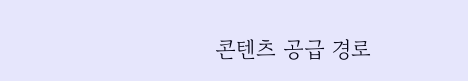콘텐츠 공급 경로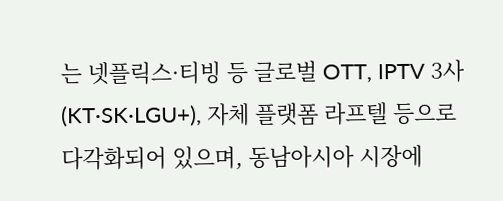는 넷플릭스·티빙 등 글로벌 OTT, IPTV 3사(KT·SK·LGU+), 자체 플랫폼 라프텔 등으로 다각화되어 있으며, 동남아시아 시장에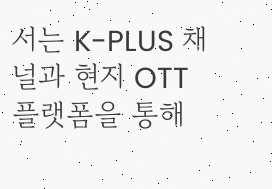서는 K-PLUS 채널과 현지 OTT 플랫폼을 통해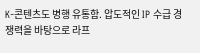K-콘텐츠도 병행 유통함. 압도적인 IP 수급 경쟁력을 바탕으로 라프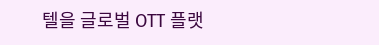텔을 글로벌 OTT 플랫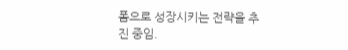폼으로 성장시키는 전략을 추진 중임.